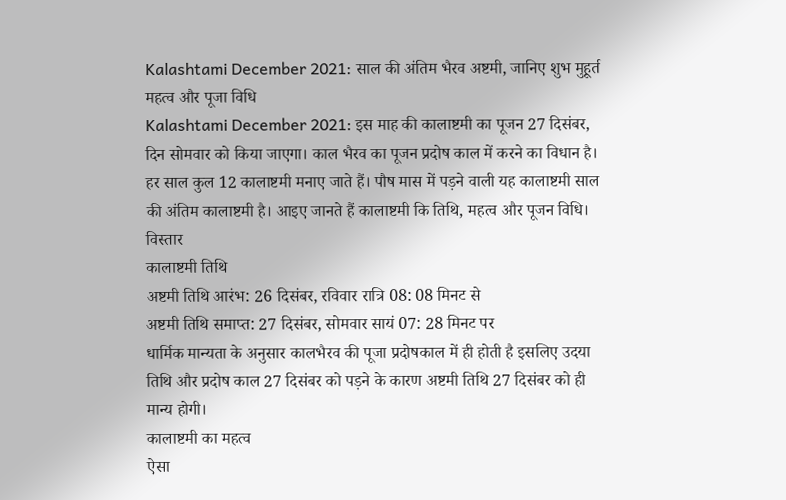Kalashtami December 2021: साल की अंतिम भैरव अष्टमी, जानिए शुभ मुहूर्त महत्व और पूजा विधि
Kalashtami December 2021: इस माह की कालाष्टमी का पूजन 27 दिसंबर, दिन सोमवार को किया जाएगा। काल भैरव का पूजन प्रदोष काल में करने का विधान है। हर साल कुल 12 कालाष्टमी मनाए जाते हैं। पौष मास में पड़ने वाली यह कालाष्टमी साल की अंतिम कालाष्टमी है। आइए जानते हैं कालाष्टमी कि तिथि, महत्व और पूजन विधि।
विस्तार
कालाष्टमी तिथि
अष्टमी तिथि आरंभ: 26 दिसंबर, रविवार रात्रि 08: 08 मिनट से
अष्टमी तिथि समाप्त: 27 दिसंबर, सोमवार सायं 07: 28 मिनट पर
धार्मिक मान्यता के अनुसार कालभैरव की पूजा प्रदोषकाल में ही होती है इसलिए उदया तिथि और प्रदोष काल 27 दिसंबर को पड़ने के कारण अष्टमी तिथि 27 दिसंबर को ही मान्य होगी।
कालाष्टमी का महत्व
ऐसा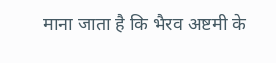माना जाता है कि भैरव अष्टमी के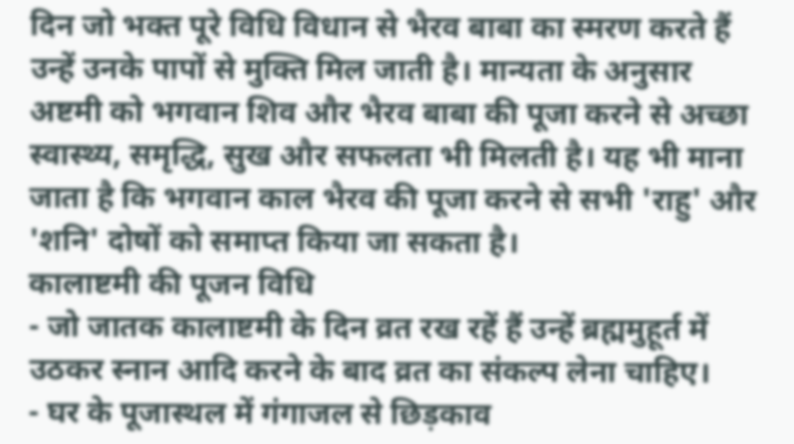दिन जो भक्त पूरे विधि विधान से भैरव बाबा का स्मरण करते हैं उन्हें उनके पापों से मुक्ति मिल जाती है। मान्यता के अनुसार अष्टमी को भगवान शिव और भैरव बाबा की पूजा करने से अच्छा स्वास्थ्य, समृद्धि, सुख और सफलता भी मिलती है। यह भी माना जाता है कि भगवान काल भैरव की पूजा करने से सभी 'राहु' और 'शनि' दोषों को समाप्त किया जा सकता है।
कालाष्टमी की पूजन विधि
- जो जातक कालाष्टमी के दिन व्रत रख रहें हैं उन्हें ब्रह्ममुहूर्त में उठकर स्नान आदि करने के बाद व्रत का संकल्प लेना चाहिए।
- घर के पूजास्थल में गंगाजल से छिड़काव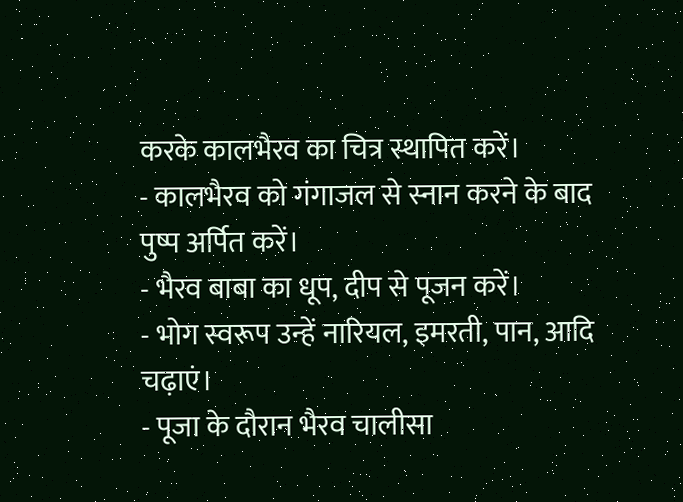करके कालभैरव का चित्र स्थापित करें।
- कालभैरव को गंगाजल से स्नान करने के बाद पुष्प अर्पित करें।
- भैरव बाबा का धूप, दीप से पूजन करें।
- भोग स्वरूप उन्हें नारियल, इमरती, पान, आदि चढ़ाएं।
- पूजा के दौरान भैरव चालीसा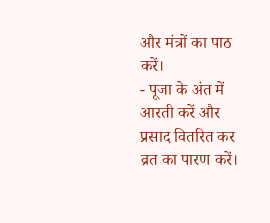और मंत्रों का पाठ करें।
- पूजा के अंत में आरती करें और प्रसाद वितरित कर व्रत का पारण करें।